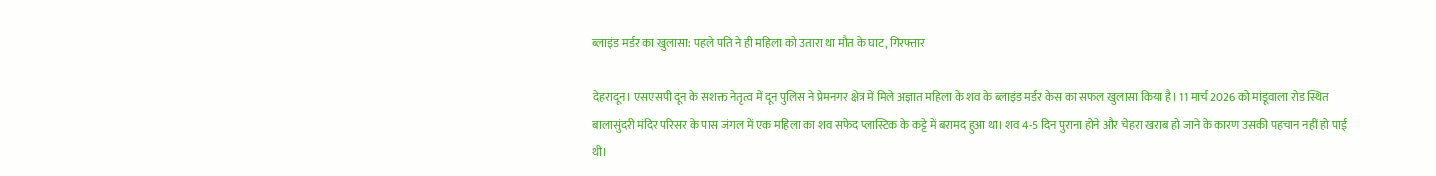ब्लाइंड मर्डर का खुलासा: पहले पति ने ही महिला को उतारा था मौत के घाट, गिरफ्तार

देहरादून। एसएसपी दून के सशक्त नेतृत्व में दून पुलिस ने प्रेमनगर क्षेत्र में मिले अज्ञात महिला के शव के ब्लाइंड मर्डर केस का सफल खुलासा किया है। 11 मार्च 2026 को मांडूवाला रोड स्थित बालासुंदरी मंदिर परिसर के पास जंगल में एक महिला का शव सफेद प्लास्टिक के कट्टे में बरामद हुआ था। शव 4-5 दिन पुराना होने और चेहरा खराब हो जाने के कारण उसकी पहचान नहीं हो पाई थी।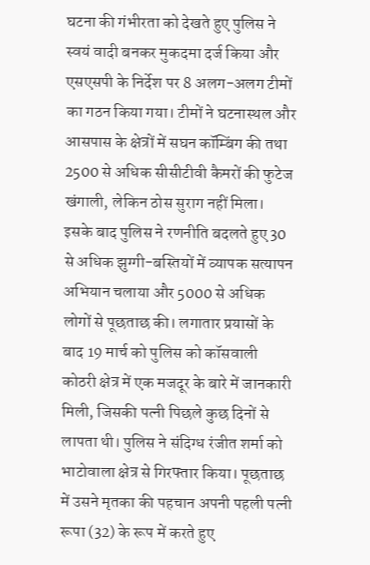घटना की गंभीरता को देखते हुए पुलिस ने स्वयं वादी बनकर मुकदमा दर्ज किया और एसएसपी के निर्देश पर 8 अलग-अलग टीमों का गठन किया गया। टीमों ने घटनास्थल और आसपास के क्षेत्रों में सघन कॉम्बिंग की तथा 2500 से अधिक सीसीटीवी कैमरों की फुटेज खंगाली, लेकिन ठोस सुराग नहीं मिला। इसके बाद पुलिस ने रणनीति बदलते हुए 30 से अधिक झुग्गी-बस्तियों में व्यापक सत्यापन अभियान चलाया और 5000 से अधिक लोगों से पूछताछ की। लगातार प्रयासों के बाद 19 मार्च को पुलिस को कॉसवाली कोठरी क्षेत्र में एक मजदूर के बारे में जानकारी मिली, जिसकी पत्नी पिछले कुछ दिनों से लापता थी। पुलिस ने संदिग्ध रंजीत शर्मा को भाटोवाला क्षेत्र से गिरफ्तार किया। पूछताछ में उसने मृतका की पहचान अपनी पहली पत्नी रूपा (32) के रूप में करते हुए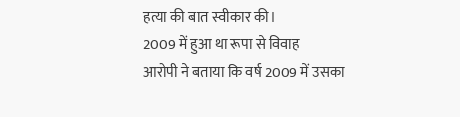हत्या की बात स्वीकार की।
2009 में हुआ था रूपा से विवाह
आरोपी ने बताया कि वर्ष 2009 में उसका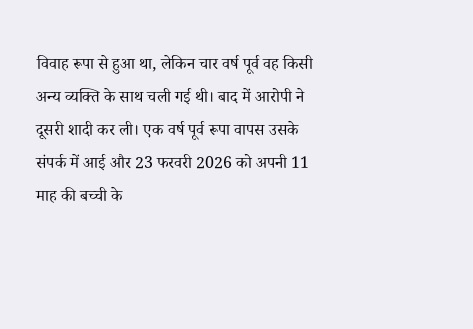विवाह रूपा से हुआ था, लेकिन चार वर्ष पूर्व वह किसी अन्य व्यक्ति के साथ चली गई थी। बाद में आरोपी ने दूसरी शादी कर ली। एक वर्ष पूर्व रूपा वापस उसके संपर्क में आई और 23 फरवरी 2026 को अपनी 11 माह की बच्ची के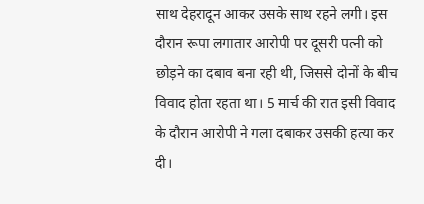साथ देहरादून आकर उसके साथ रहने लगी। इस दौरान रूपा लगातार आरोपी पर दूसरी पत्नी को छोड़ने का दबाव बना रही थी, जिससे दोनों के बीच विवाद होता रहता था। 5 मार्च की रात इसी विवाद के दौरान आरोपी ने गला दबाकर उसकी हत्या कर दी।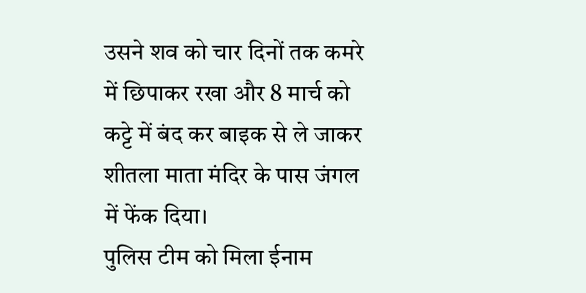उसने शव को चार दिनों तक कमरे में छिपाकर रखा और 8 मार्च को कट्टे में बंद कर बाइक से ले जाकर शीतला माता मंदिर के पास जंगल में फेंक दिया।
पुलिस टीम को मिला ईनाम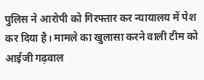पुलिस ने आरोपी को गिरफ्तार कर न्यायालय में पेश कर दिया है। मामले का खुलासा करने वाली टीम को आईजी गढ़वाल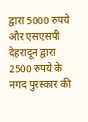द्वारा 5000 रुपये और एसएसपी देहरादून द्वारा 2500 रुपये के नगद पुरस्कार की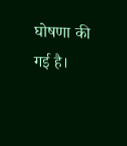घोषणा की गई है।